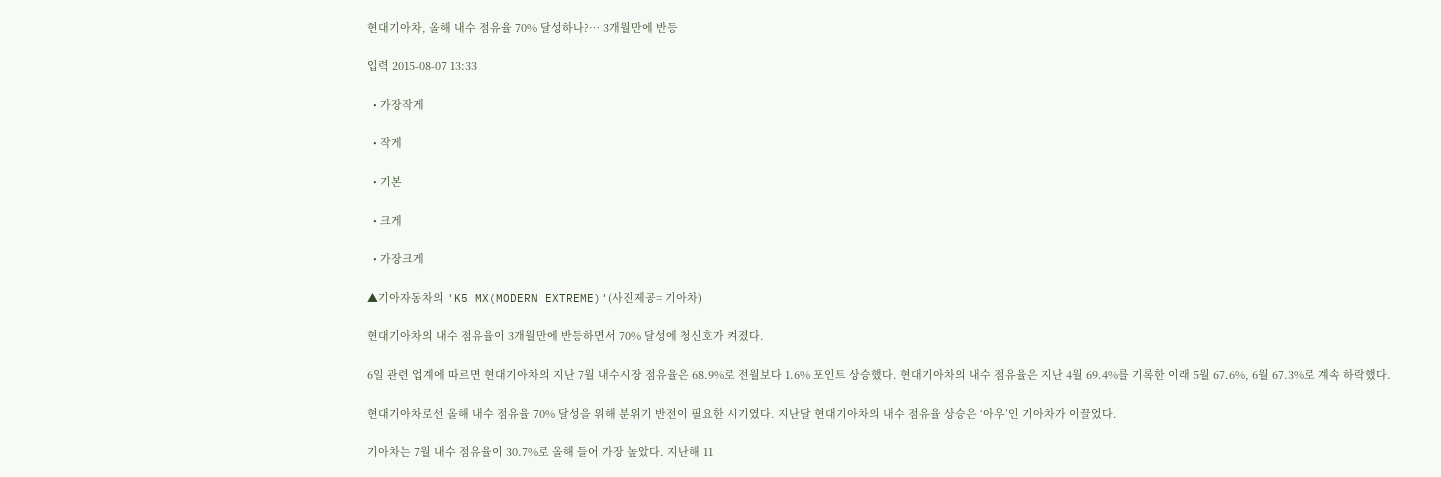현대기아차, 올해 내수 점유율 70% 달성하나?… 3개월만에 반등

입력 2015-08-07 13:33

  • 가장작게

  • 작게

  • 기본

  • 크게

  • 가장크게

▲기아자동차의 'K5 MX(MODERN EXTREME)'(사진제공= 기아차)

현대기아차의 내수 점유율이 3개월만에 반등하면서 70% 달성에 청신호가 켜졌다.

6일 관련 업계에 따르면 현대기아차의 지난 7월 내수시장 점유율은 68.9%로 전월보다 1.6% 포인트 상승했다. 현대기아차의 내수 점유율은 지난 4월 69.4%를 기록한 이래 5월 67.6%, 6월 67.3%로 계속 하락했다.

현대기아차로선 올해 내수 점유율 70% 달성을 위해 분위기 반전이 필요한 시기였다. 지난달 현대기아차의 내수 점유율 상승은 ‘아우’인 기아차가 이끌었다.

기아차는 7월 내수 점유율이 30.7%로 올해 들어 가장 높았다. 지난해 11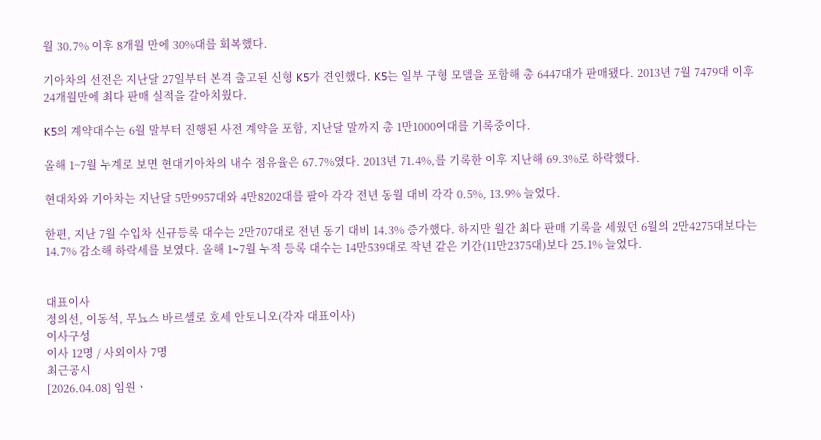월 30.7% 이후 8개월 만에 30%대를 회복했다.

기아차의 선전은 지난달 27일부터 본격 출고된 신형 K5가 견인했다. K5는 일부 구형 모델을 포함해 총 6447대가 판매됐다. 2013년 7월 7479대 이후 24개월만에 최다 판매 실적을 갈아치웠다.

K5의 계약대수는 6월 말부터 진행된 사전 계약을 포함, 지난달 말까지 총 1만1000여대를 기록중이다.

올해 1~7월 누계로 보면 현대기아차의 내수 점유율은 67.7%였다. 2013년 71.4%,를 기록한 이후 지난해 69.3%로 하락했다.

현대차와 기아차는 지난달 5만9957대와 4만8202대를 팔아 각각 전년 동월 대비 각각 0.5%, 13.9% 늘었다.

한편, 지난 7월 수입차 신규등록 대수는 2만707대로 전년 동기 대비 14.3% 증가했다. 하지만 월간 최다 판매 기록을 세웠던 6월의 2만4275대보다는 14.7% 감소해 하락세를 보였다. 올해 1∼7월 누적 등록 대수는 14만539대로 작년 같은 기간(11만2375대)보다 25.1% 늘었다.


대표이사
정의선, 이동석, 무뇨스 바르셀로 호세 안토니오(각자 대표이사)
이사구성
이사 12명 / 사외이사 7명
최근공시
[2026.04.08] 임원ㆍ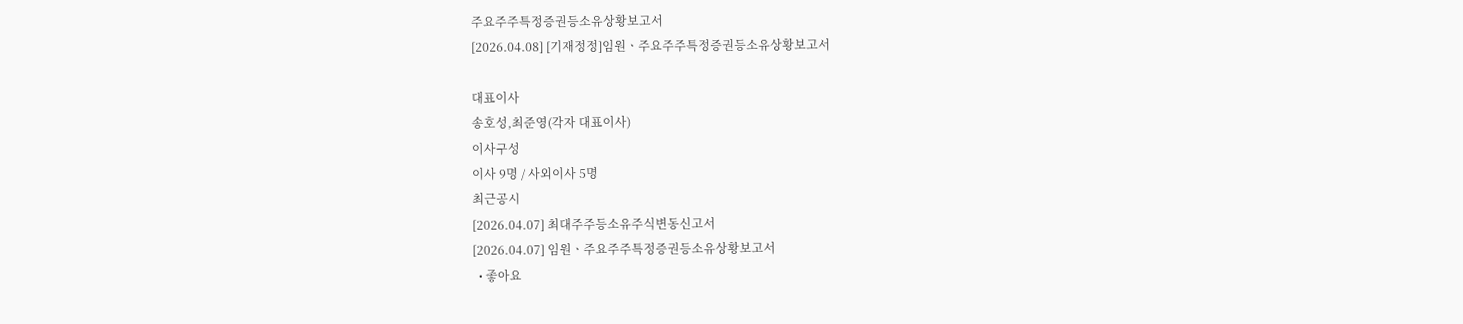주요주주특정증권등소유상황보고서
[2026.04.08] [기재정정]임원ㆍ주요주주특정증권등소유상황보고서

대표이사
송호성,최준영(각자 대표이사)
이사구성
이사 9명 / 사외이사 5명
최근공시
[2026.04.07] 최대주주등소유주식변동신고서
[2026.04.07] 임원ㆍ주요주주특정증권등소유상황보고서
  • 좋아요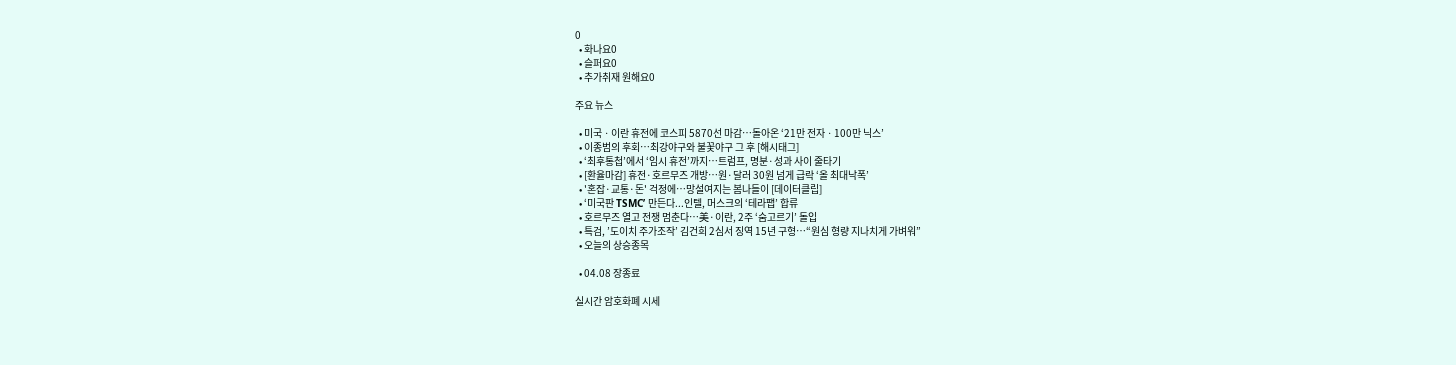0
  • 화나요0
  • 슬퍼요0
  • 추가취재 원해요0

주요 뉴스

  • 미국ㆍ이란 휴전에 코스피 5870선 마감⋯돌아온 ‘21만 전자ㆍ100만 닉스’
  • 이종범의 후회…최강야구와 불꽃야구 그 후 [해시태그]
  • ‘최후통첩’에서 ‘임시 휴전’까지…트럼프, 명분·성과 사이 줄타기
  • [환율마감] 휴전·호르무즈 개방…원·달러 30원 넘게 급락 ‘올 최대낙폭’
  • '혼잡·교통·돈' 걱정에…망설여지는 봄나들이 [데이터클립]
  • ‘미국판 TSMC’ 만든다...인텔, 머스크의 ‘테라팹’ 합류
  • 호르무즈 열고 전쟁 멈춘다…美·이란, 2주 ‘숨고르기’ 돌입
  • 특검, ’도이치 주가조작’ 김건희 2심서 징역 15년 구형…“원심 형량 지나치게 가벼워”
  • 오늘의 상승종목

  • 04.08 장종료

실시간 암호화폐 시세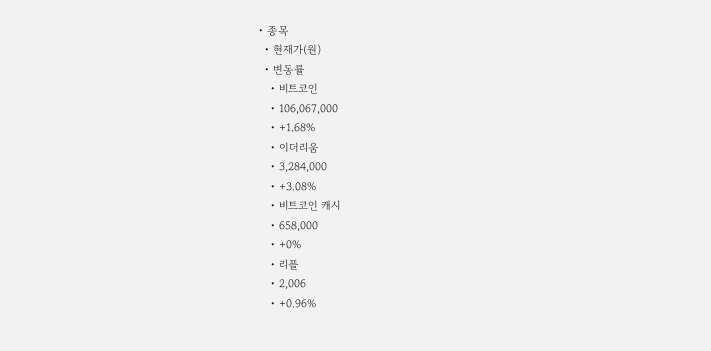• 종목
  • 현재가(원)
  • 변동률
    • 비트코인
    • 106,067,000
    • +1.68%
    • 이더리움
    • 3,284,000
    • +3.08%
    • 비트코인 캐시
    • 658,000
    • +0%
    • 리플
    • 2,006
    • +0.96%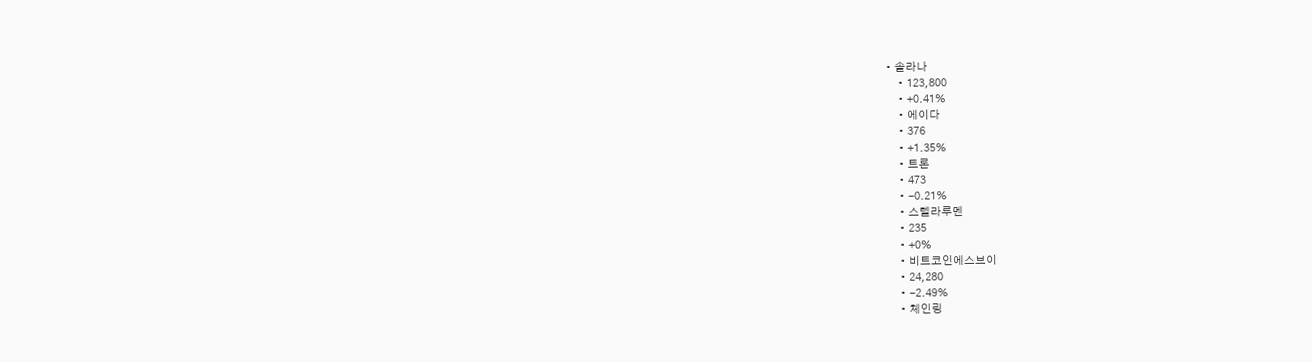• 솔라나
    • 123,800
    • +0.41%
    • 에이다
    • 376
    • +1.35%
    • 트론
    • 473
    • -0.21%
    • 스텔라루멘
    • 235
    • +0%
    • 비트코인에스브이
    • 24,280
    • -2.49%
    • 체인링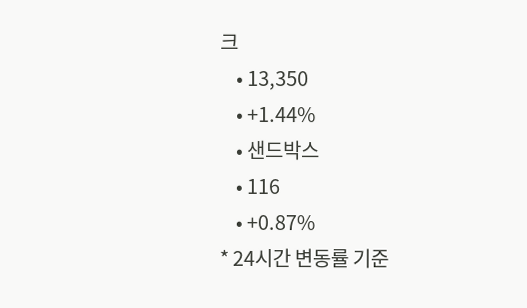크
    • 13,350
    • +1.44%
    • 샌드박스
    • 116
    • +0.87%
* 24시간 변동률 기준